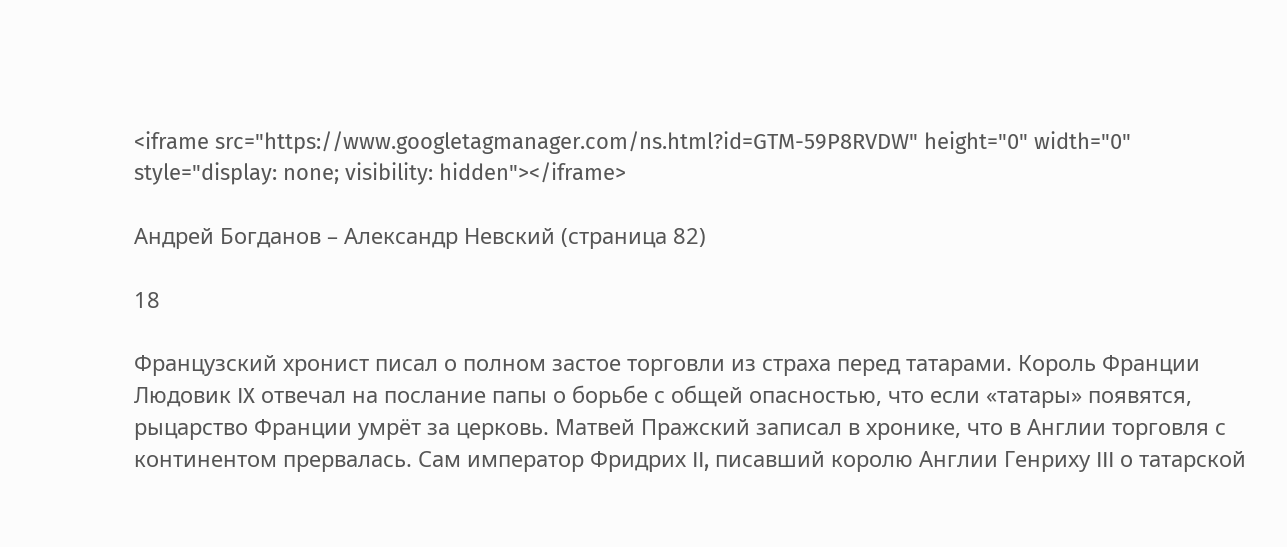<iframe src="https://www.googletagmanager.com/ns.html?id=GTM-59P8RVDW" height="0" width="0" style="display: none; visibility: hidden"></iframe>

Андрей Богданов – Александр Невский (страница 82)

18

Французский хронист писал о полном застое торговли из страха перед татарами. Король Франции Людовик IX отвечал на послание папы о борьбе с общей опасностью, что если «татары» появятся, рыцарство Франции умрёт за церковь. Матвей Пражский записал в хронике, что в Англии торговля с континентом прервалась. Сам император Фридрих II, писавший королю Англии Генриху III о татарской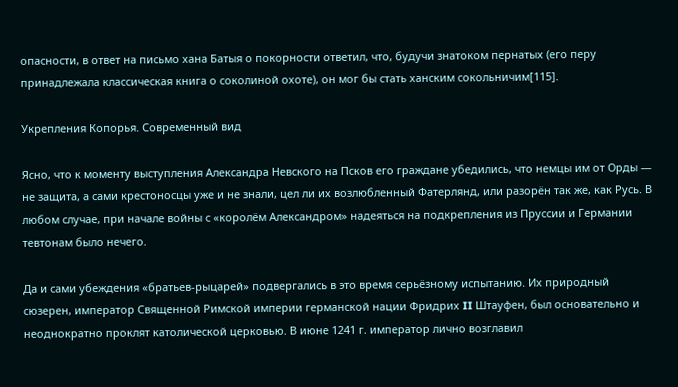опасности, в ответ на письмо хана Батыя о покорности ответил, что, будучи знатоком пернатых (его перу принадлежала классическая книга о соколиной охоте), он мог бы стать ханским сокольничим[115].

Укрепления Копорья. Современный вид

Ясно, что к моменту выступления Александра Невского на Псков его граждане убедились, что немцы им от Орды — не защита, а сами крестоносцы уже и не знали, цел ли их возлюбленный Фатерлянд, или разорён так же, как Русь. В любом случае, при начале войны с «королём Александром» надеяться на подкрепления из Пруссии и Германии тевтонам было нечего.

Да и сами убеждения «братьев-рыцарей» подвергались в это время серьёзному испытанию. Их природный сюзерен, император Священной Римской империи германской нации Фридрих II Штауфен, был основательно и неоднократно проклят католической церковью. В июне 1241 г. император лично возглавил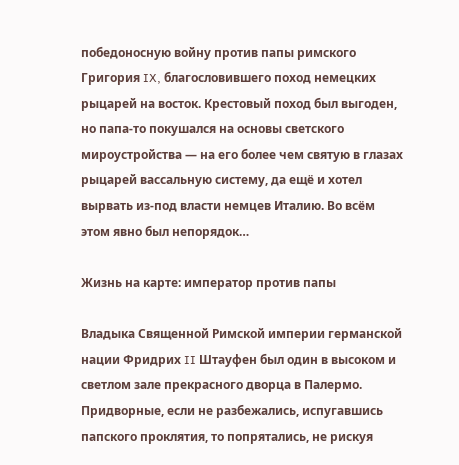победоносную войну против папы римского Григория IX, благословившего поход немецких рыцарей на восток. Крестовый поход был выгоден, но папа-то покушался на основы светского мироустройства — на его более чем святую в глазах рыцарей вассальную систему, да ещё и хотел вырвать из-под власти немцев Италию. Во всём этом явно был непорядок…

Жизнь на карте: император против папы

Владыка Священной Римской империи германской нации Фридрих II Штауфен был один в высоком и светлом зале прекрасного дворца в Палермо. Придворные, если не разбежались, испугавшись папского проклятия, то попрятались, не рискуя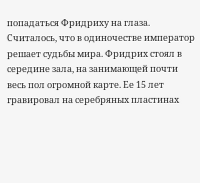попадаться Фридриху на глаза. Считалось, что в одиночестве император решает судьбы мира. Фридрих стоял в середине зала, на занимающей почти весь пол огромной карте. Ее 15 лет гравировал на серебряных пластинах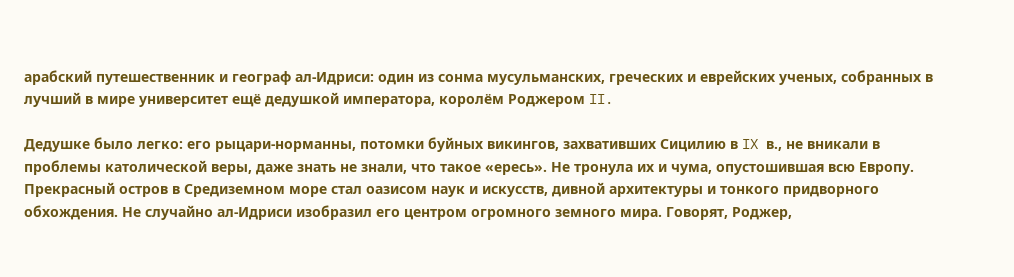арабский путешественник и географ ал-Идриси: один из сонма мусульманских, греческих и еврейских ученых, собранных в лучший в мире университет ещё дедушкой императора, королём Роджером II.

Дедушке было легко: его рыцари-норманны, потомки буйных викингов, захвативших Сицилию в IX в., не вникали в проблемы католической веры, даже знать не знали, что такое «ересь». Не тронула их и чума, опустошившая всю Европу. Прекрасный остров в Средиземном море стал оазисом наук и искусств, дивной архитектуры и тонкого придворного обхождения. Не случайно ал-Идриси изобразил его центром огромного земного мира. Говорят, Роджер,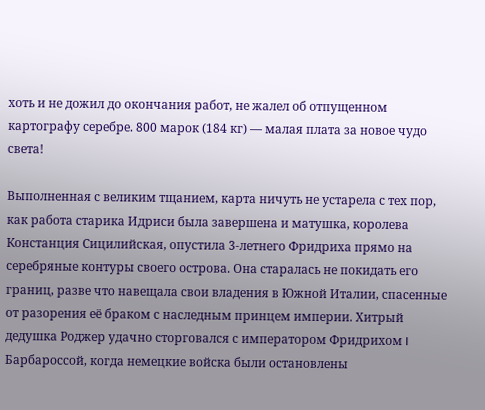хоть и не дожил до окончания работ, не жалел об отпущенном картографу серебре. 800 марок (184 кг) — малая плата за новое чудо света!

Выполненная с великим тщанием, карта ничуть не устарела с тех пор, как работа старика Идриси была завершена и матушка, королева Констанция Сицилийская, опустила 3-летнего Фридриха прямо на серебряные контуры своего острова. Она старалась не покидать его границ, разве что навещала свои владения в Южной Италии, спасенные от разорения её браком с наследным принцем империи. Хитрый дедушка Роджер удачно сторговался с императором Фридрихом I Барбароссой, когда немецкие войска были остановлены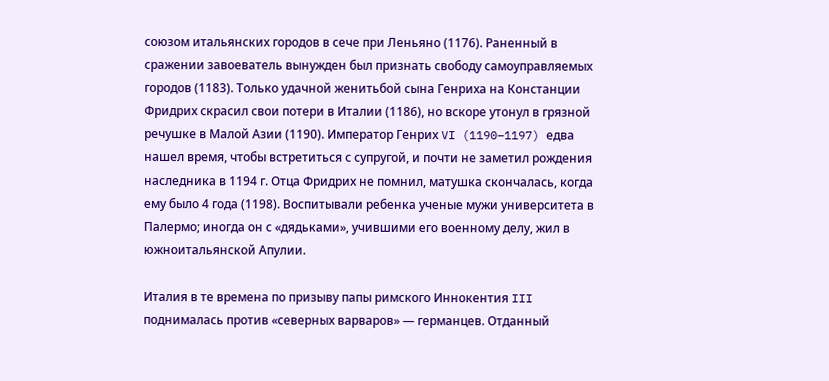союзом итальянских городов в сече при Леньяно (1176). Раненный в сражении завоеватель вынужден был признать свободу самоуправляемых городов (1183). Только удачной женитьбой сына Генриха на Констанции Фридрих скрасил свои потери в Италии (1186), но вскоре утонул в грязной речушке в Малой Азии (1190). Император Генрих VI (1190–1197) едва нашел время, чтобы встретиться с супругой, и почти не заметил рождения наследника в 1194 г. Отца Фридрих не помнил, матушка скончалась, когда ему было 4 года (1198). Воспитывали ребенка ученые мужи университета в Палермо; иногда он с «дядьками», учившими его военному делу, жил в южноитальянской Апулии.

Италия в те времена по призыву папы римского Иннокентия III поднималась против «северных варваров» — германцев. Отданный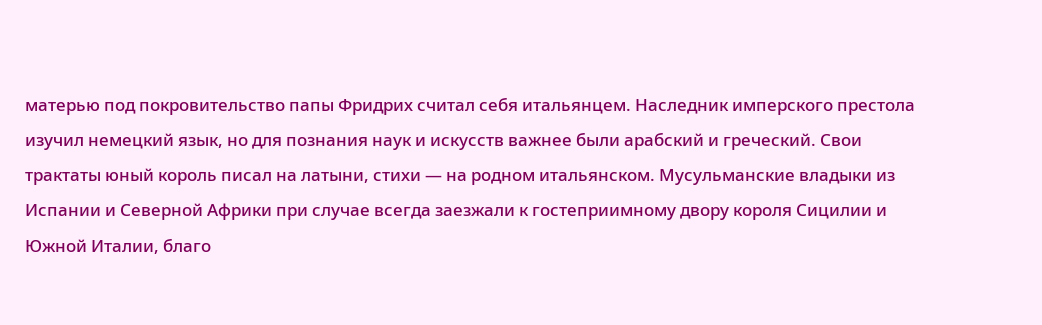матерью под покровительство папы Фридрих считал себя итальянцем. Наследник имперского престола изучил немецкий язык, но для познания наук и искусств важнее были арабский и греческий. Свои трактаты юный король писал на латыни, стихи — на родном итальянском. Мусульманские владыки из Испании и Северной Африки при случае всегда заезжали к гостеприимному двору короля Сицилии и Южной Италии, благо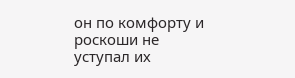он по комфорту и роскоши не уступал их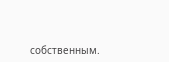собственным.